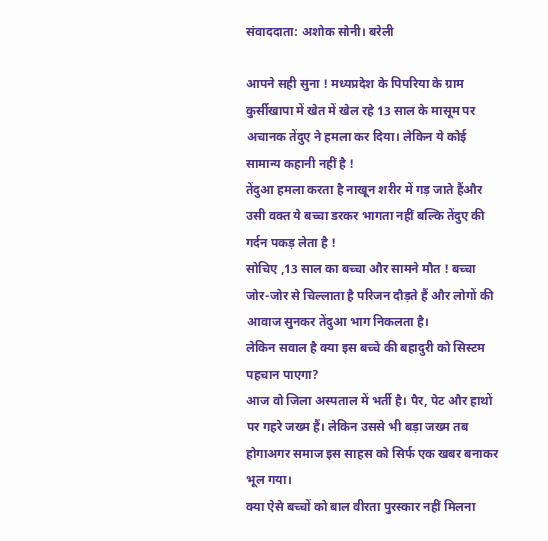संवाददाता: अशोक सोनी। बरेली

आपने सही सुना ! मध्यप्रदेश के पिपरिया के ग्राम कुर्सीखापा में खेत में खेल रहे 13 साल के मासूम पर अचानक तेंदुए ने हमला कर दिया। लेकिन ये कोई सामान्य कहानी नहीं है !
तेंदुआ हमला करता है नाखून शरीर में गड़ जाते हैंऔर उसी वक्त ये बच्चा डरकर भागता नहीं बल्कि तेंदुए की गर्दन पकड़ लेता है !
सोचिए ,13 साल का बच्चा और सामने मौत ! बच्चा जोर-जोर से चिल्लाता है परिजन दौड़ते हैं और लोगों की आवाज सुनकर तेंदुआ भाग निकलता है।
लेकिन सवाल है क्या इस बच्चे की बहादुरी को सिस्टम पहचान पाएगा?
आज वो जिला अस्पताल में भर्ती है। पैर, पेट और हाथों पर गहरे जख्म हैं। लेकिन उससे भी बड़ा जख्म तब होगाअगर समाज इस साहस को सिर्फ एक खबर बनाकर भूल गया।
क्या ऐसे बच्चों को बाल वीरता पुरस्कार नहीं मिलना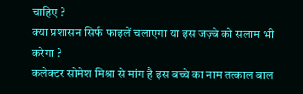चाहिए ?
क्या प्रशासन सिर्फ फाइलें चलाएगा या इस जज़्बे को सलाम भी करेगा ?
कलेक्टर सोमेश मिश्रा से मांग है इस बच्चे का नाम तत्काल बाल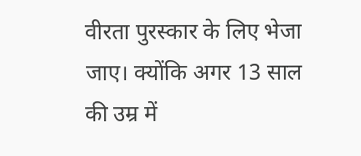वीरता पुरस्कार के लिए भेजा जाए। क्योंकि अगर 13 साल की उम्र में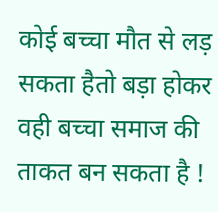कोई बच्चा मौत से लड़ सकता हैतो बड़ा होकर वही बच्चा समाज की ताकत बन सकता है !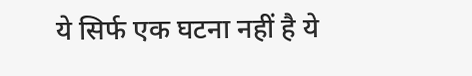ये सिर्फ एक घटना नहीं है ये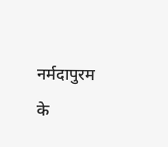नर्मदापुरम के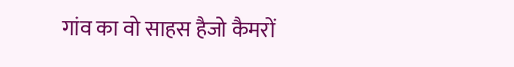गांव का वो साहस हैजो कैमरों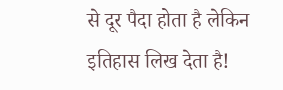से दूर पैदा होता है लेकिन इतिहास लिख देता है!